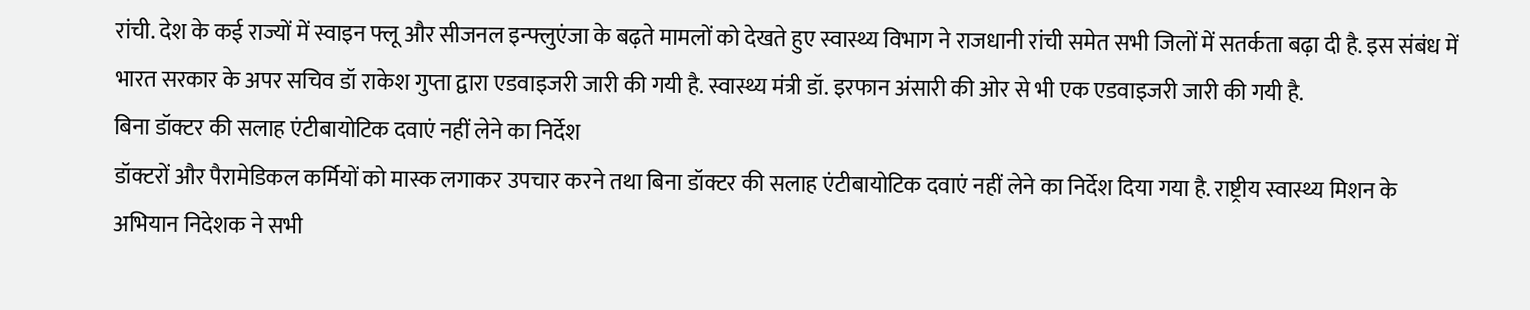रांची. देश के कई राज्यों में स्वाइन फ्लू और सीजनल इन्फ्लुएंजा के बढ़ते मामलों को देखते हुए स्वास्थ्य विभाग ने राजधानी रांची समेत सभी जिलों में सतर्कता बढ़ा दी है. इस संबंध में भारत सरकार के अपर सचिव डॉ राकेश गुप्ता द्वारा एडवाइजरी जारी की गयी है. स्वास्थ्य मंत्री डॉ. इरफान अंसारी की ओर से भी एक एडवाइजरी जारी की गयी है.
बिना डॉक्टर की सलाह एंटीबायोटिक दवाएं नहीं लेने का निर्देश
डॉक्टरों और पैरामेडिकल कर्मियों को मास्क लगाकर उपचार करने तथा बिना डॉक्टर की सलाह एंटीबायोटिक दवाएं नहीं लेने का निर्देश दिया गया है. राष्ट्रीय स्वास्थ्य मिशन के अभियान निदेशक ने सभी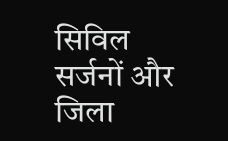सिविल सर्जनों और जिला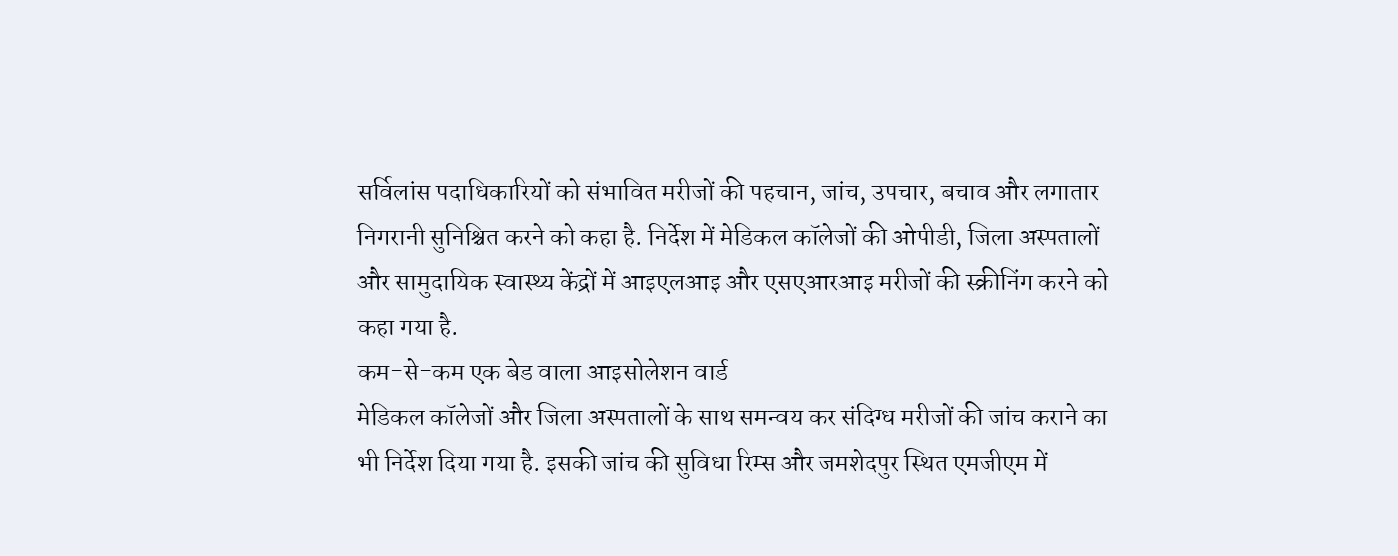सर्विलांस पदाधिकारियों को संभावित मरीजों की पहचान, जांच, उपचार, बचाव और लगातार निगरानी सुनिश्चित करने को कहा है. निर्देश में मेडिकल कॉलेजों की ओपीडी, जिला अस्पतालों और सामुदायिक स्वास्थ्य केंद्रों में आइएलआइ और एसएआरआइ मरीजों की स्क्रीनिंग करने को कहा गया है.
कम-से-कम एक बेड वाला आइसोलेशन वार्ड
मेडिकल कॉलेजों और जिला अस्पतालों के साथ समन्वय कर संदिग्ध मरीजों की जांच कराने का भी निर्देश दिया गया है. इसकी जांच की सुविधा रिम्स और जमशेदपुर स्थित एमजीएम में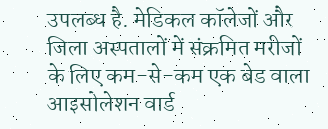उपलब्ध है. मेडिकल कॉलेजों और जिला अस्पतालों में संक्रमित मरीजों के लिए कम-से-कम एक बेड वाला आइसोलेशन वार्ड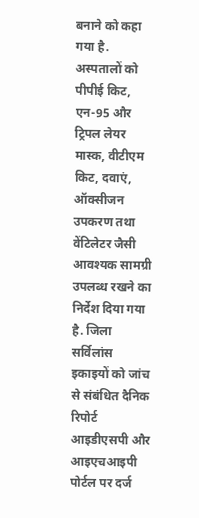बनाने को कहा गया है. अस्पतालों को पीपीई किट, एन-95 और ट्रिपल लेयर मास्क, वीटीएम किट, दवाएं, ऑक्सीजन उपकरण तथा वेंटिलेटर जैसी आवश्यक सामग्री उपलब्ध रखने का निर्देश दिया गया है. जिला सर्विलांस इकाइयों को जांच से संबंधित दैनिक रिपोर्ट आइडीएसपी और आइएचआइपी पोर्टल पर दर्ज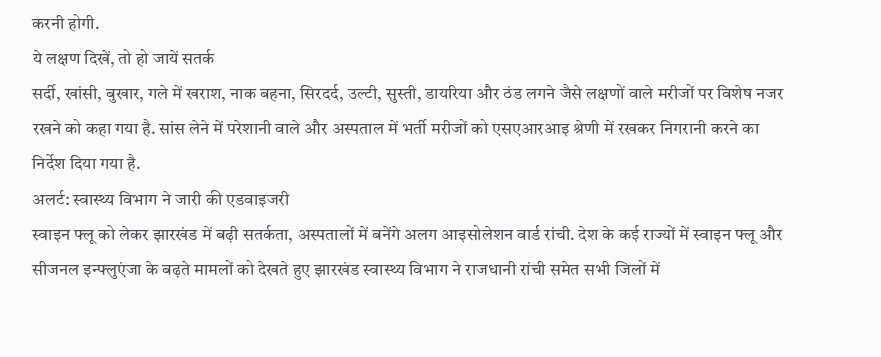करनी होगी.
ये लक्षण दिखें, तो हो जायें सतर्क
सर्दी, खांसी, बुखार, गले में खराश, नाक बहना, सिरदर्द, उल्टी, सुस्ती, डायरिया और ठंड लगने जैसे लक्षणों वाले मरीजों पर विशेष नजर रखने को कहा गया है. सांस लेने में परेशानी वाले और अस्पताल में भर्ती मरीजों को एसएआरआइ श्रेणी में रखकर निगरानी करने का निर्देश दिया गया है.
अलर्ट: स्वास्थ्य विभाग ने जारी की एडवाइजरी
स्वाइन फ्लू को लेकर झारखंड में बढ़ी सतर्कता, अस्पतालों में बनेंगे अलग आइसोलेशन वार्ड रांची. देश के कई राज्यों में स्वाइन फ्लू और सीजनल इन्फ्लुएंजा के बढ़ते मामलों को देखते हुए झारखंड स्वास्थ्य विभाग ने राजधानी रांची समेत सभी जिलों में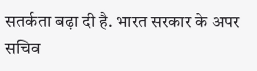सतर्कता बढ़ा दी है. भारत सरकार के अपर सचिव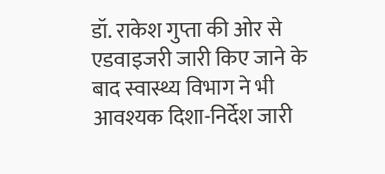डॉ. राकेश गुप्ता की ओर से एडवाइजरी जारी किए जाने के बाद स्वास्थ्य विभाग ने भी आवश्यक दिशा-निर्देश जारी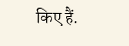किए हैं.